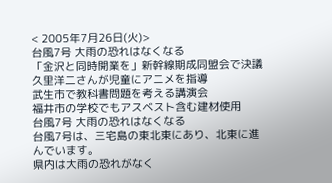< 2005年7月26日(火)>
台風7号 大雨の恐れはなくなる
「金沢と同時開業を」新幹線期成同盟会で決議
久里洋二さんが児童にアニメを指導
武生市で教科書問題を考える講演会
福井市の学校でもアスベスト含む建材使用
台風7号 大雨の恐れはなくなる
台風7号は、三宅島の東北東にあり、北東に進んでいます。
県内は大雨の恐れがなく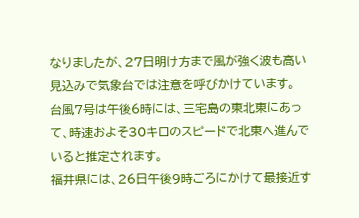なりましたが、27日明け方まで風が強く波も高い見込みで気象台では注意を呼びかけています。
台風7号は午後6時には、三宅島の東北東にあって、時速およそ30キロのスピードで北東へ進んでいると推定されます。
福井県には、26日午後9時ごろにかけて最接近す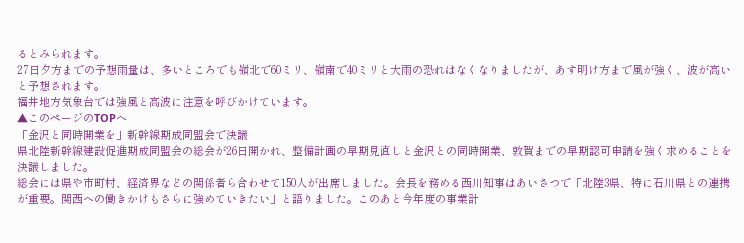るとみられます。
27日夕方までの予想雨量は、多いところでも嶺北で60ミリ、嶺南で40ミリと大雨の恐れはなくなりましたが、あす明け方まで風が強く、波が高いと予想されます。
福井地方気象台では強風と高波に注意を呼びかけています。
▲このページのTOPへ
「金沢と同時開業を」新幹線期成同盟会で決議
県北陸新幹線建設促進期成同盟会の総会が26日開かれ、整備計画の早期見直しと金沢との同時開業、敦賀までの早期認可申請を強く求めることを決議しました。
総会には県や市町村、経済界などの関係者ら合わせて150人が出席しました。会長を務める西川知事はあいさつで「北陸3県、特に石川県との連携が重要。関西への働きかけもさらに強めていきたい」と語りました。このあと今年度の事業計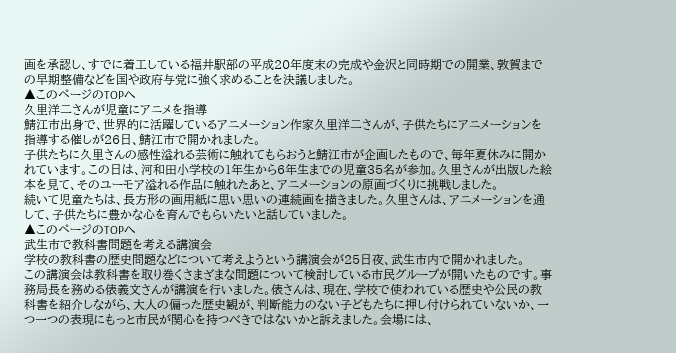画を承認し、すでに着工している福井駅部の平成20年度末の完成や金沢と同時期での開業、敦賀までの早期整備などを国や政府与党に強く求めることを決議しました。
▲このページのTOPへ
久里洋二さんが児童にアニメを指導
鯖江市出身で、世界的に活躍しているアニメーション作家久里洋二さんが、子供たちにアニメーションを指導する催しが26日、鯖江市で開かれました。
子供たちに久里さんの感性溢れる芸術に触れてもらおうと鯖江市が企画したもので、毎年夏休みに開かれています。この日は、河和田小学校の1年生から6年生までの児童35名が参加。久里さんが出版した絵本を見て、そのユーモア溢れる作品に触れたあと、アニメーションの原画づくりに挑戦しました。
続いて児童たちは、長方形の画用紙に思い思いの連続画を描きました。久里さんは、アニメーションを通して、子供たちに豊かな心を育んでもらいたいと話していました。
▲このページのTOPへ
武生市で教科書問題を考える講演会
学校の教科書の歴史問題などについて考えようという講演会が25日夜、武生市内で開かれました。
この講演会は教科書を取り巻くさまざまな問題について検討している市民グループが開いたものです。事務局長を務める俵義文さんが講演を行いました。俵さんは、現在、学校で使われている歴史や公民の教科書を紹介しながら、大人の偏った歴史観が、判断能力のない子どもたちに押し付けられていないか、一つ一つの表現にもっと市民が関心を持つべきではないかと訴えました。会場には、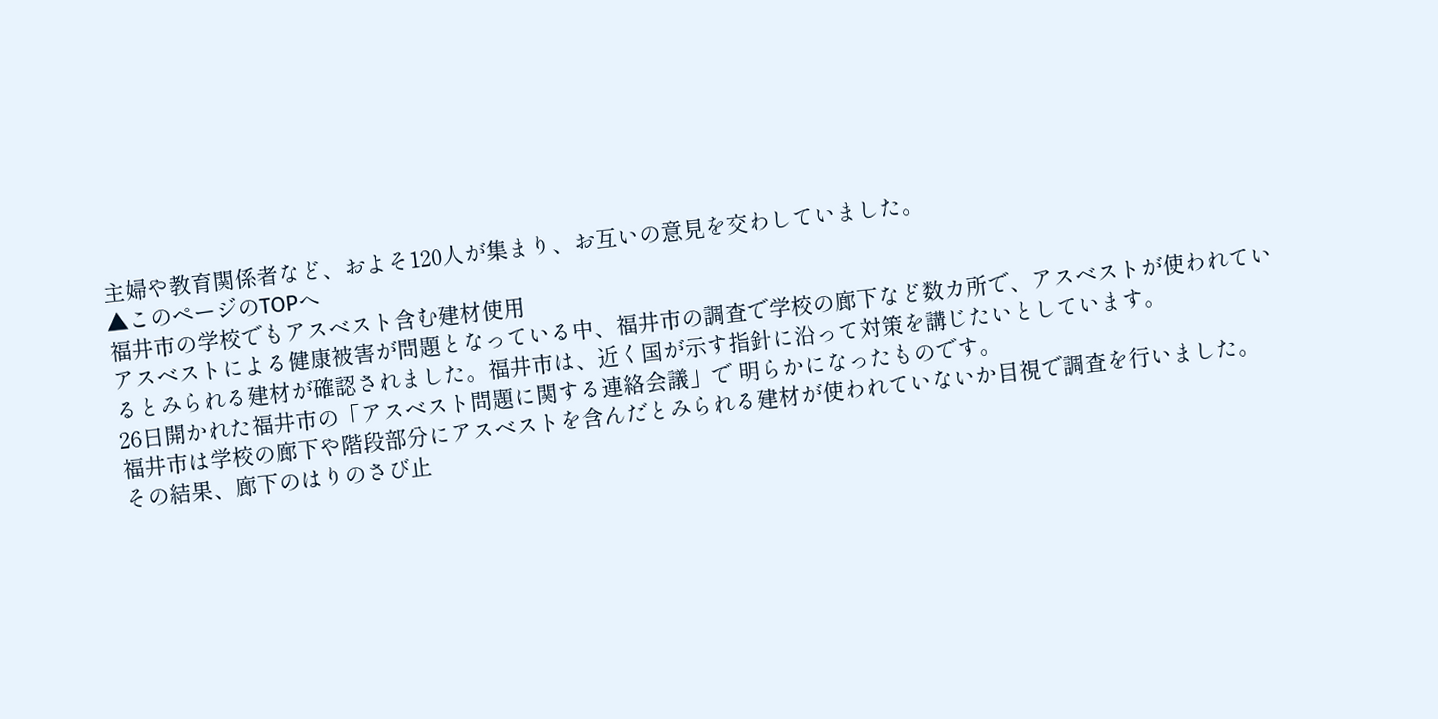主婦や教育関係者など、およそ120人が集まり、お互いの意見を交わしていました。
▲このページのTOPへ
福井市の学校でもアスベスト含む建材使用
アスベストによる健康被害が問題となっている中、福井市の調査で学校の廊下など数カ所で、アスベストが使われているとみられる建材が確認されました。福井市は、近く国が示す指針に沿って対策を講じたいとしています。
26日開かれた福井市の「アスベスト問題に関する連絡会議」で 明らかになったものです。
福井市は学校の廊下や階段部分にアスベストを含んだとみられる建材が使われていないか目視で調査を行いました。
その結果、廊下のはりのさび止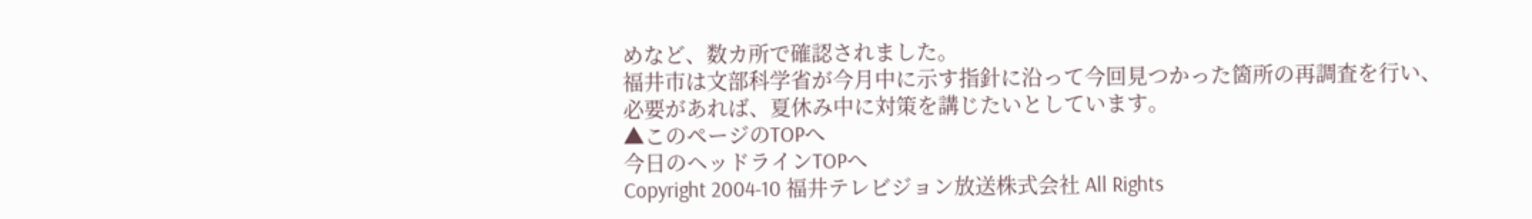めなど、数カ所で確認されました。
福井市は文部科学省が今月中に示す指針に沿って今回見つかった箇所の再調査を行い、必要があれば、夏休み中に対策を講じたいとしています。
▲このページのTOPへ
今日のヘッドラインTOPへ
Copyright 2004-10 福井テレビジョン放送株式会社 All Rights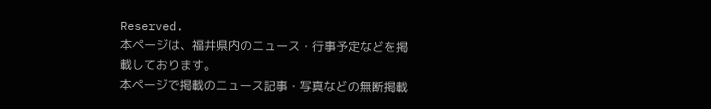Reserved.
本ページは、福井県内のニュース・行事予定などを掲載しております。
本ページで掲載のニュース記事・写真などの無断掲載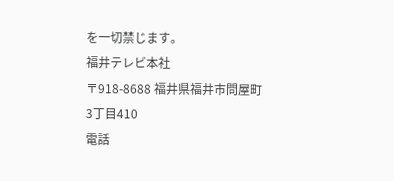を一切禁じます。
福井テレビ本社
〒918-8688 福井県福井市問屋町3丁目410
電話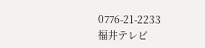0776-21-2233
福井テレビ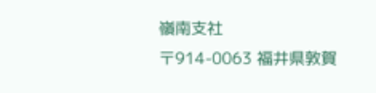嶺南支社
〒914-0063 福井県敦賀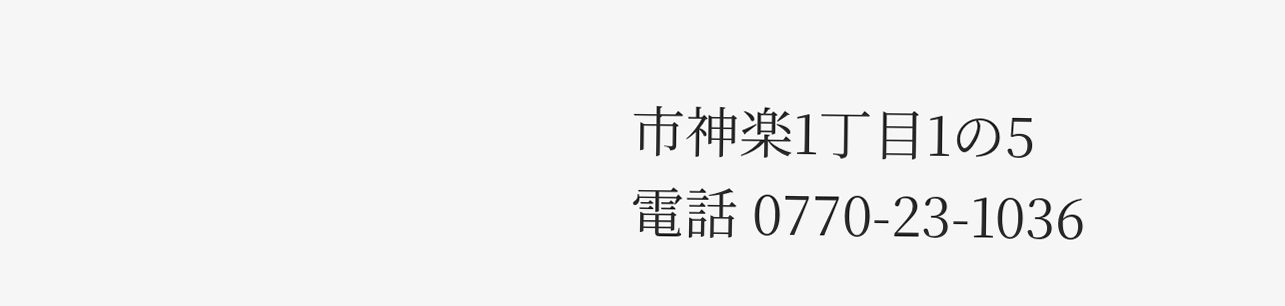市神楽1丁目1の5
電話 0770-23-1036